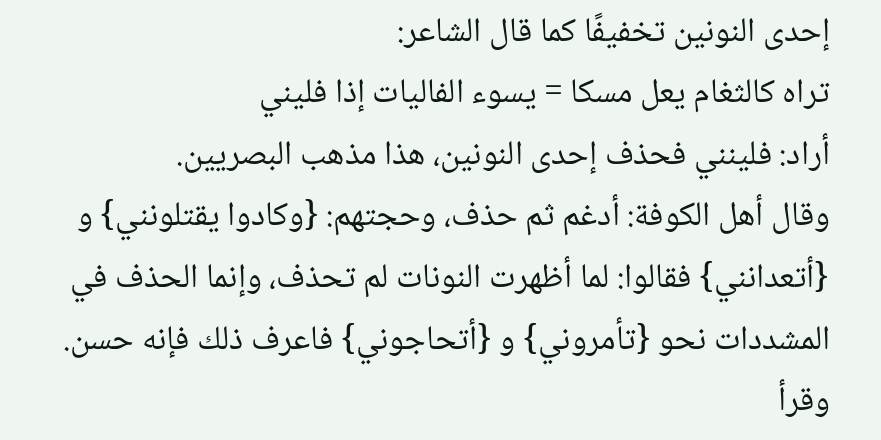إحدى النونين تخفيفًا كما قال الشاعر:
تراه كالثغام يعل مسكا = يسوء الفاليات إذا فليني
أراد: فلينني فحذف إحدى النونين، هذا مذهب البصريين.
وقال أهل الكوفة: أدغم ثم حذف، وحجتهم: {وكادوا يقتلونني} و {أتعدانني} فقالوا: لما أظهرت النونات لم تحذف، وإنما الحذف في المشددات نحو {تأمروني} و {أتحاجوني} فاعرف ذلك فإنه حسن.
وقرأ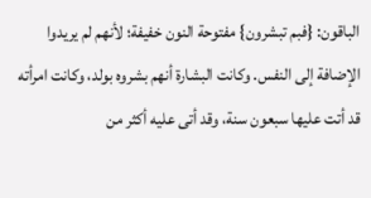الباقون: {فبم تبشرون} مفتوحة النون خفيفة؛ لأنهم لم يريدوا الإضافة إلى النفس. وكانت البشارة أنهم بشروه بولد، وكانت امرأته قد أتت عليها سبعون سنة، وقد أتى عليه أكثر من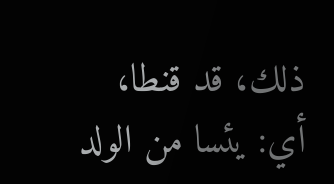ذلك، قد قنطا، أي: يئسا من الولد